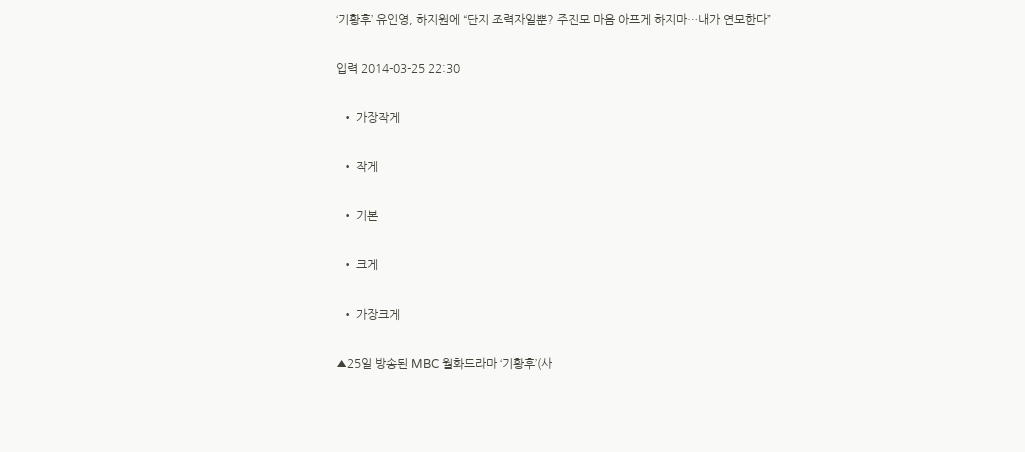‘기황후’ 유인영, 하지원에 “단지 조력자일뿐? 주진모 마음 아프게 하지마…내가 연모한다”

입력 2014-03-25 22:30

  • 가장작게

  • 작게

  • 기본

  • 크게

  • 가장크게

▲25일 방송된 MBC 월화드라마 ‘기황후’(사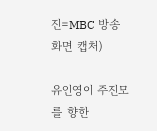진=MBC 방송화면 캡처)

유인영이 주진모를 향한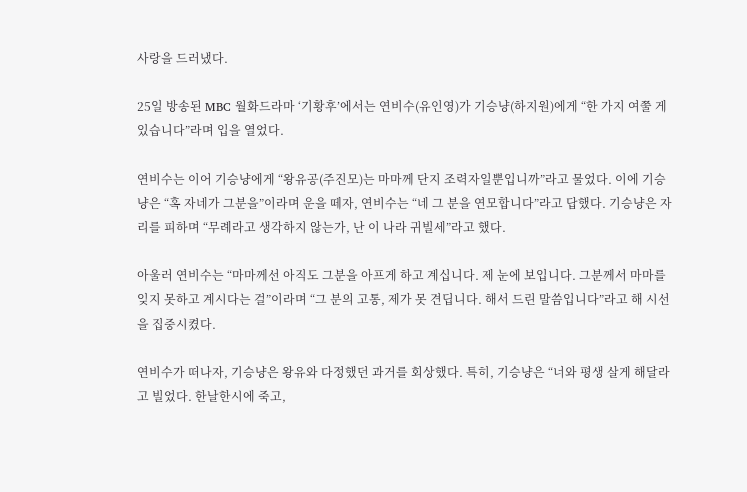사랑을 드러냈다.

25일 방송된 MBC 월화드라마 ‘기황후’에서는 연비수(유인영)가 기승냥(하지원)에게 “한 가지 여쭐 게 있습니다”라며 입을 열었다.

연비수는 이어 기승냥에게 “왕유공(주진모)는 마마께 단지 조력자일뿐입니까”라고 물었다. 이에 기승냥은 “혹 자네가 그분을”이라며 운을 떼자, 연비수는 “네 그 분을 연모합니다”라고 답했다. 기승냥은 자리를 피하며 “무례라고 생각하지 않는가, 난 이 나라 귀빌세”라고 했다.

아울러 연비수는 “마마께선 아직도 그분을 아프게 하고 계십니다. 제 눈에 보입니다. 그분께서 마마를 잊지 못하고 계시다는 걸”이라며 “그 분의 고통, 제가 못 견딥니다. 해서 드린 말씀입니다”라고 해 시선을 집중시켰다.

연비수가 떠나자, 기승냥은 왕유와 다정했던 과거를 회상했다. 특히, 기승냥은 “너와 평생 살게 해달라고 빌었다. 한날한시에 죽고,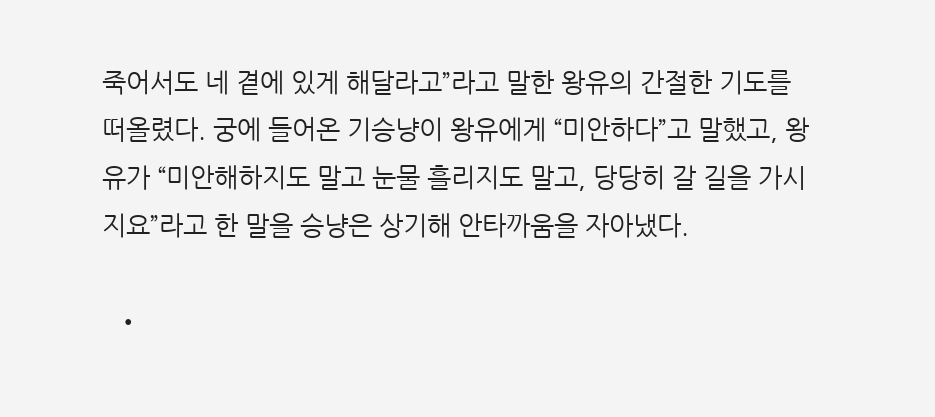죽어서도 네 곁에 있게 해달라고”라고 말한 왕유의 간절한 기도를 떠올렸다. 궁에 들어온 기승냥이 왕유에게 “미안하다”고 말했고, 왕유가 “미안해하지도 말고 눈물 흘리지도 말고, 당당히 갈 길을 가시지요”라고 한 말을 승냥은 상기해 안타까움을 자아냈다.

  •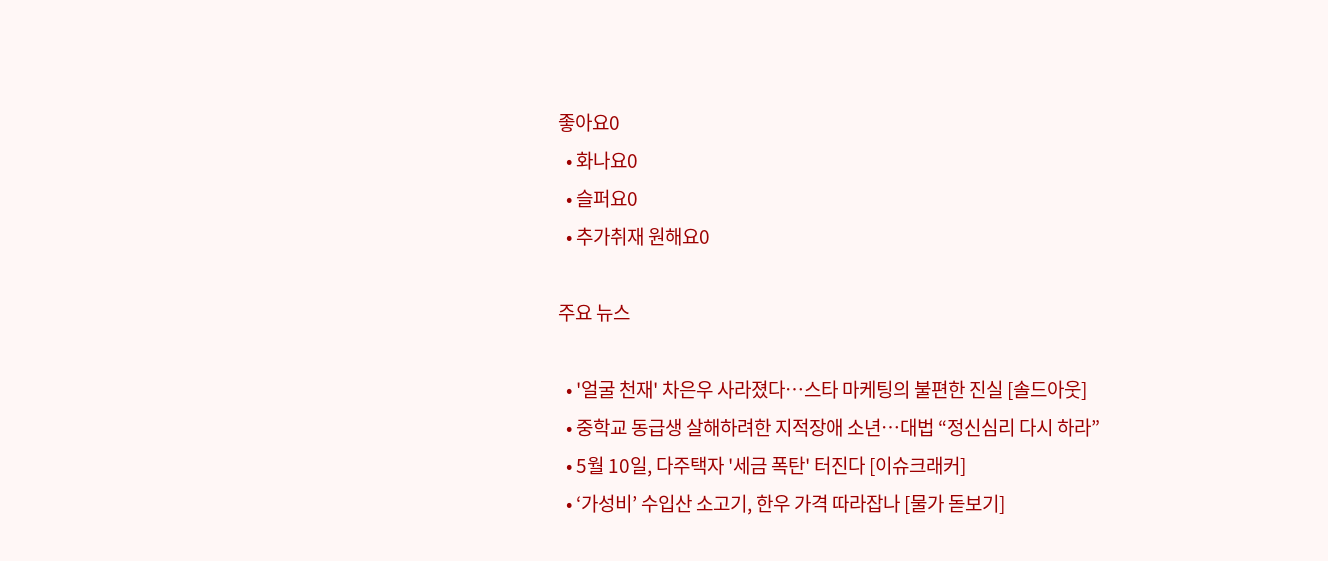좋아요0
  • 화나요0
  • 슬퍼요0
  • 추가취재 원해요0

주요 뉴스

  • '얼굴 천재' 차은우 사라졌다⋯스타 마케팅의 불편한 진실 [솔드아웃]
  • 중학교 동급생 살해하려한 지적장애 소년…대법 “정신심리 다시 하라”
  • 5월 10일, 다주택자 '세금 폭탄' 터진다 [이슈크래커]
  • ‘가성비’ 수입산 소고기, 한우 가격 따라잡나 [물가 돋보기]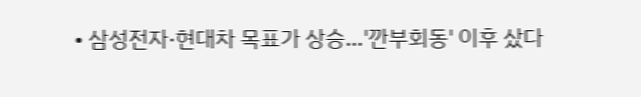• 삼성전자·현대차 목표가 상승…'깐부회동' 이후 샀다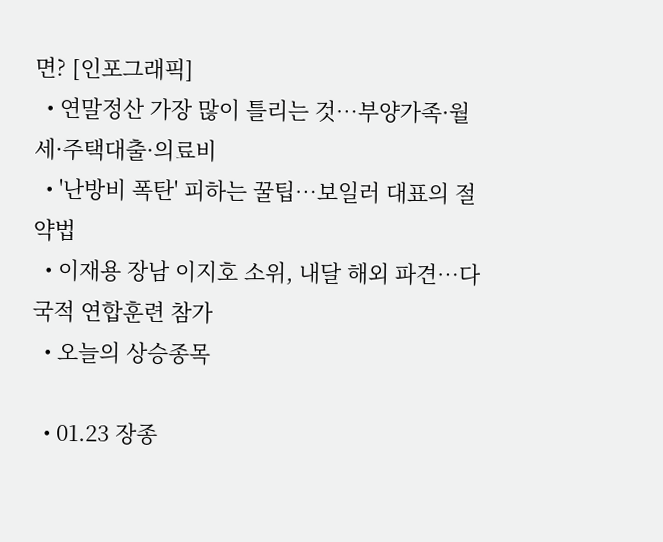면? [인포그래픽]
  • 연말정산 가장 많이 틀리는 것⋯부양가족·월세·주택대출·의료비
  • '난방비 폭탄' 피하는 꿀팁…보일러 대표의 절약법
  • 이재용 장남 이지호 소위, 내달 해외 파견…다국적 연합훈련 참가
  • 오늘의 상승종목

  • 01.23 장종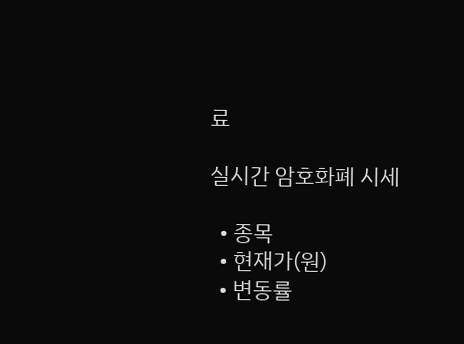료

실시간 암호화폐 시세

  • 종목
  • 현재가(원)
  • 변동률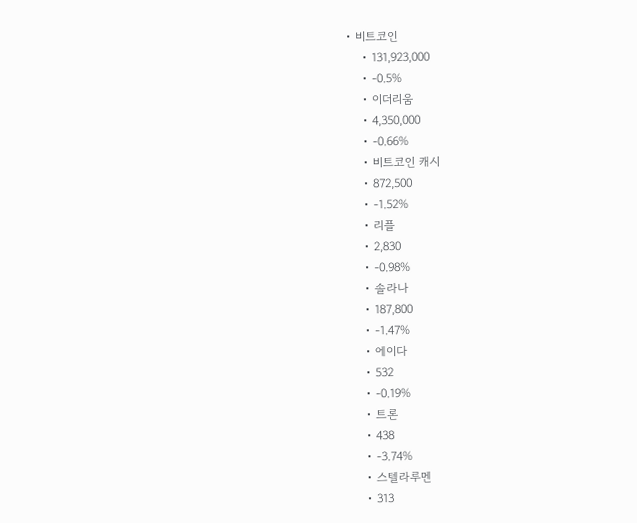• 비트코인
    • 131,923,000
    • -0.5%
    • 이더리움
    • 4,350,000
    • -0.66%
    • 비트코인 캐시
    • 872,500
    • -1.52%
    • 리플
    • 2,830
    • -0.98%
    • 솔라나
    • 187,800
    • -1.47%
    • 에이다
    • 532
    • -0.19%
    • 트론
    • 438
    • -3.74%
    • 스텔라루멘
    • 313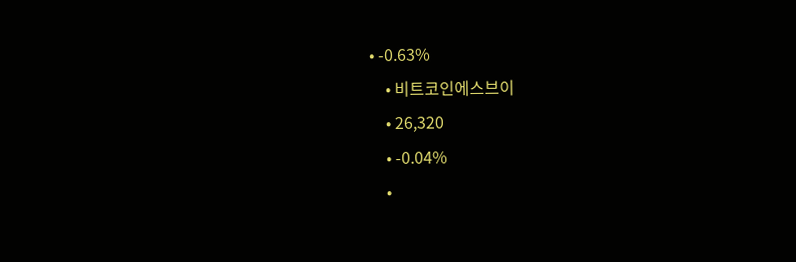• -0.63%
    • 비트코인에스브이
    • 26,320
    • -0.04%
    •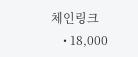체인링크
    • 18,000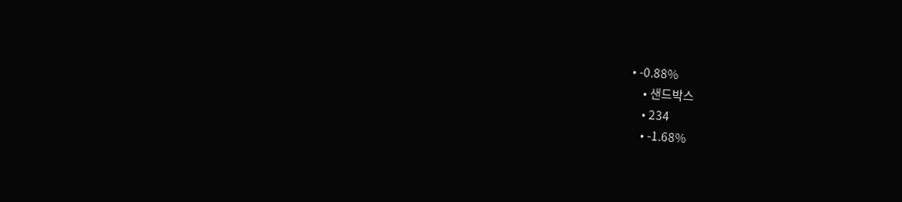• -0.88%
    • 샌드박스
    • 234
    • -1.68%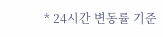* 24시간 변동률 기준